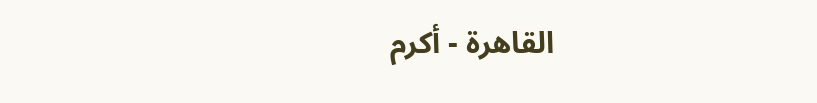القاهرة - أكرم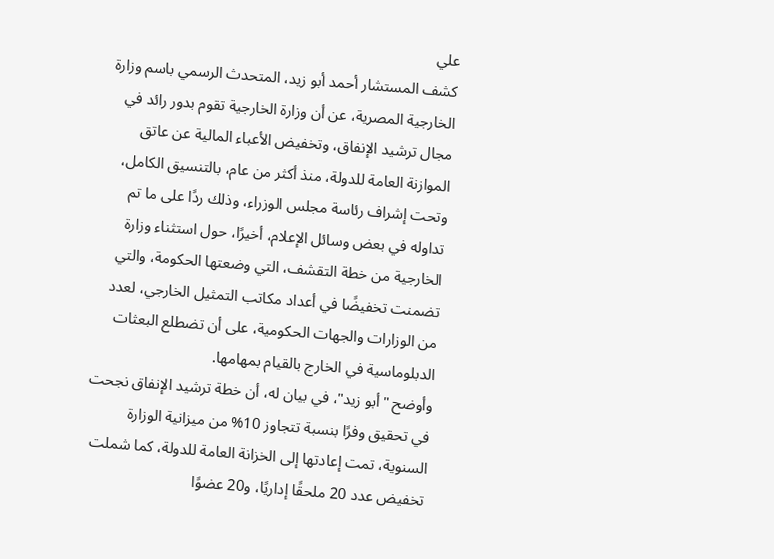علي
كشف المستشار أحمد أبو زيد، المتحدث الرسمي باسم وزارة الخارجية المصرية، عن أن وزارة الخارجية تقوم بدور رائد في مجال ترشيد الإنفاق، وتخفيض الأعباء المالية عن عاتق الموازنة العامة للدولة، منذ أكثر من عام، بالتنسيق الكامل، وتحت إشراف رئاسة مجلس الوزراء، وذلك ردًا على ما تم تداوله في بعض وسائل الإعلام، أخيرًا، حول استثناء وزارة الخارجية من خطة التقشف، التي وضعتها الحكومة، والتي تضمنت تخفيضًا في أعداد مكاتب التمثيل الخارجي، لعدد من الوزارات والجهات الحكومية، على أن تضطلع البعثات الدبلوماسية في الخارج بالقيام بمهامها.
وأوضح "أبو زيد"، في بيان له، أن خطة ترشيد الإنفاق نجحت في تحقيق وفرًا بنسبة تتجاوز 10% من ميزانية الوزارة السنوية، تمت إعادتها إلى الخزانة العامة للدولة، كما شملت تخفيض عدد 20 ملحقًا إداريًا، و20 عضوًا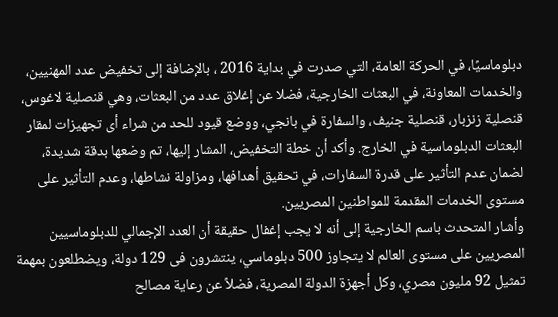دبلوماسيًا، في الحركة العامة، التي صدرت في بداية 2016 ، بالإضافة إلى تخفيض عدد المهنيين، والخدمات المعاونة، في البعثات الخارجية، فضلا عن إغلاق عدد من البعثات، وهي قنصلية لاغوس، قنصلية زنزبار، قنصلية جنيف، والسفارة في بانجي، ووضع قيود للحد من شراء أى تجهيزات لمقار البعثات الدبلوماسية في الخارج. وأكد أن خطة التخفيض، المشار إليها، تم وضعها بدقة شديدة، لضمان عدم التأثير على قدرة السفارات، في تحقيق أهدافها، ومزاولة نشاطها، وعدم التأثير على مستوى الخدمات المقدمة للمواطنين المصريين.
وأشار المتحدث باسم الخارجية إلى أنه لا يجب إغفال حقيقة أن العدد الإجمالي للدبلوماسيين المصريين على مستوى العالم لا يتجاوز 500 دبلوماسي، ينتشرون فى 129 دولة، ويضطلعون بمهمة تمثيل 92 مليون مصري، وكل أجهزة الدولة المصرية، فضلاً عن رعاية مصالح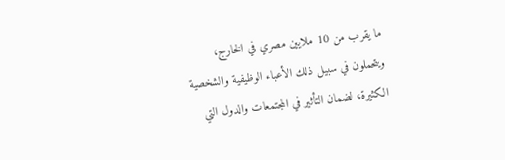ما يقرب من 10 ملايين مصري في الخارج، ويتحملون في سبيل ذلك الأعباء الوظيفية والشخصية الكثيرة، لضمان التأثير في المجتمعات والدول التي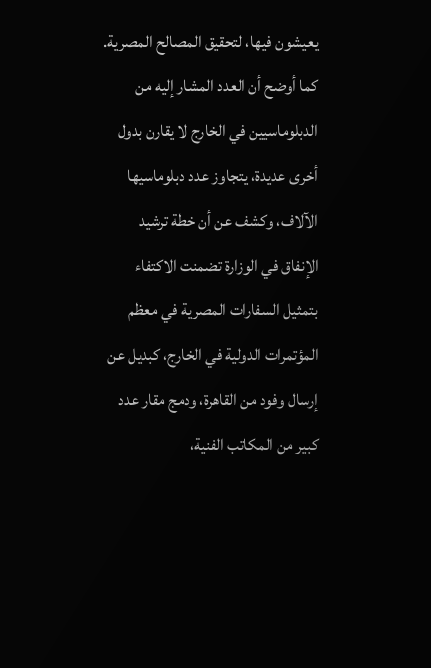يعيشون فيها، لتحقيق المصالح المصرية.
كما أوضح أن العدد المشار إليه من الدبلوماسيين في الخارج لا يقارن بدول أخرى عديدة، يتجاوز عدد دبلوماسيها الآلاف، وكشف عن أن خطة ترشيد الإنفاق في الوزارة تضمنت الاكتفاء بتمثيل السفارات المصرية في معظم المؤتمرات الدولية في الخارج، كبديل عن إرسال وفود من القاهرة، ودمج مقار عدد كبير من المكاتب الفنية،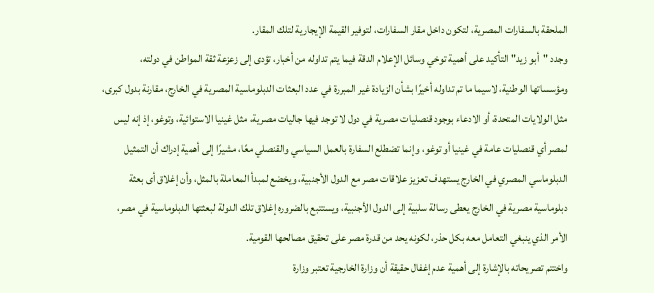الملحقة بالسفارات المصرية، لتكون داخل مقار السفارات، لتوفير القيمة الإيجارية لتلك المقار.
وجدد "أبو زيد" التأكيد على أهمية توخي وسائل الإعلام الدقة فيما يتم تداوله من أخبار، تؤدى إلى زعزعة ثقة المواطن في دولته، ومؤسساتها الوطنية، لاسيما ما تم تداوله أخيرًا بشأن الزيادة غير المبررة في عدد البعثات الدبلوماسية المصرية في الخارج، مقارنة بدول كبرى، مثل الولايات المتحدة، أو الادعاء بوجود قنصليات مصرية في دول لا توجد فيها جاليات مصرية، مثل غينيا الاستوائية، وتوغو، إذ إنه ليس لمصر أي قنصليات عامة في غينيا أو توغو، وإنما تضطلع السفارة بالعمل السياسي والقنصلي معًا، مشيرًا إلى أهمية إدراك أن التمثيل الدبلوماسي المصري في الخارج يستهدف تعزيز علاقات مصر مع الدول الأجنبية، ويخضع لمبدأ المعاملة بالمثل، وأن إغلاق أى بعثة دبلوماسية مصرية في الخارج يعطى رسالة سلبية إلى الدول الأجنبية، ويستتبع بالضروره إغلاق تلك الدولة لبعثتها الدبلوماسية في مصر، الأمر الذي ينبغي التعامل معه بكل حذر، لكونه يحد من قدرة مصر على تحقيق مصالحها القومية.
واختتم تصريحاته بالإشارة إلى أهمية عدم إغفال حقيقة أن وزارة الخارجية تعتبر وزارة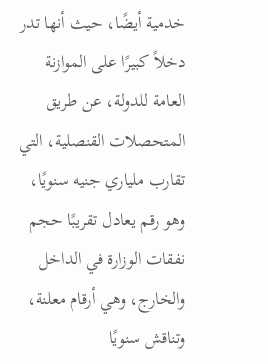خدمية أيضًا، حيث أنها تدر دخلاً كبيرًا على الموازنة العامة للدولة، عن طريق المتحصلات القنصلية، التي تقارب ملياري جنيه سنويًا، وهو رقم يعادل تقريبًا حجم نفقات الوزارة في الداخل والخارج، وهي أرقام معلنة، وتناقش سنويًا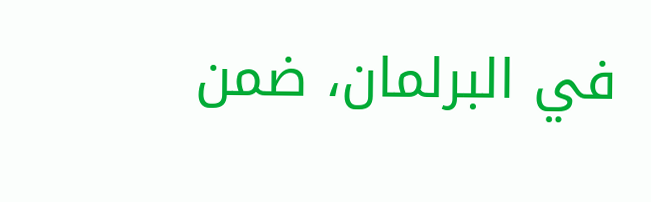في البرلمان، ضمن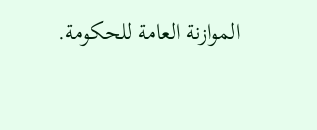الموازنة العامة للحكومة.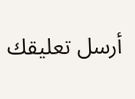أرسل تعليقك